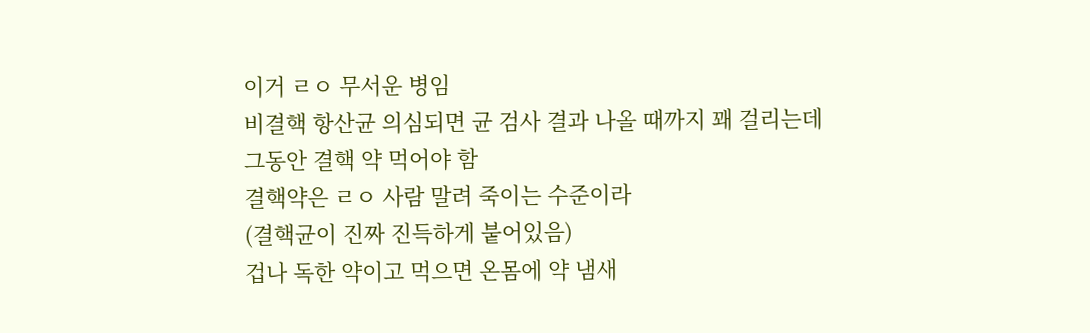이거 ㄹㅇ 무서운 병임
비결핵 항산균 의심되면 균 검사 결과 나올 때까지 꽤 걸리는데
그동안 결핵 약 먹어야 함
결핵약은 ㄹㅇ 사람 말려 죽이는 수준이라
(결핵균이 진짜 진득하게 붙어있음)
겁나 독한 약이고 먹으면 온몸에 약 냄새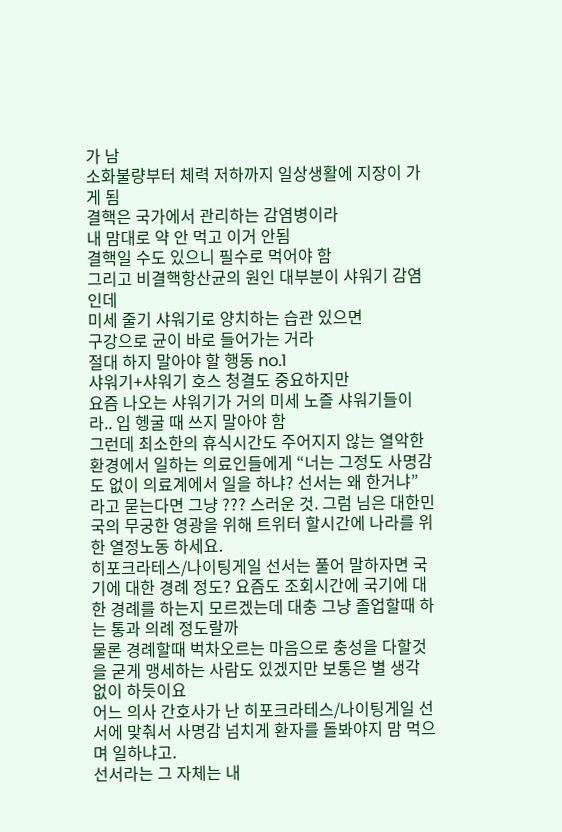가 남
소화불량부터 체력 저하까지 일상생활에 지장이 가게 됨
결핵은 국가에서 관리하는 감염병이라
내 맘대로 약 안 먹고 이거 안됨
결핵일 수도 있으니 필수로 먹어야 함
그리고 비결핵항산균의 원인 대부분이 샤워기 감염인데
미세 줄기 샤워기로 양치하는 습관 있으면
구강으로 균이 바로 들어가는 거라
절대 하지 말아야 할 행동 no.1
샤워기+샤워기 호스 청결도 중요하지만
요즘 나오는 샤워기가 거의 미세 노즐 샤워기들이라.. 입 헹굴 때 쓰지 말아야 함
그런데 최소한의 휴식시간도 주어지지 않는 열악한 환경에서 일하는 의료인들에게 “너는 그정도 사명감도 없이 의료계에서 일을 하냐? 선서는 왜 한거냐” 라고 묻는다면 그냥 ??? 스러운 것. 그럼 님은 대한민국의 무궁한 영광을 위해 트위터 할시간에 나라를 위한 열정노동 하세요.
히포크라테스/나이팅게일 선서는 풀어 말하자면 국기에 대한 경례 정도? 요즘도 조회시간에 국기에 대한 경례를 하는지 모르겠는데 대충 그냥 졸업할때 하는 통과 의례 정도랄까
물론 경례할때 벅차오르는 마음으로 충성을 다할것을 굳게 맹세하는 사람도 있겠지만 보통은 별 생각 없이 하듯이요
어느 의사 간호사가 난 히포크라테스/나이팅게일 선서에 맞춰서 사명감 넘치게 환자를 돌봐야지 맘 먹으며 일하냐고.
선서라는 그 자체는 내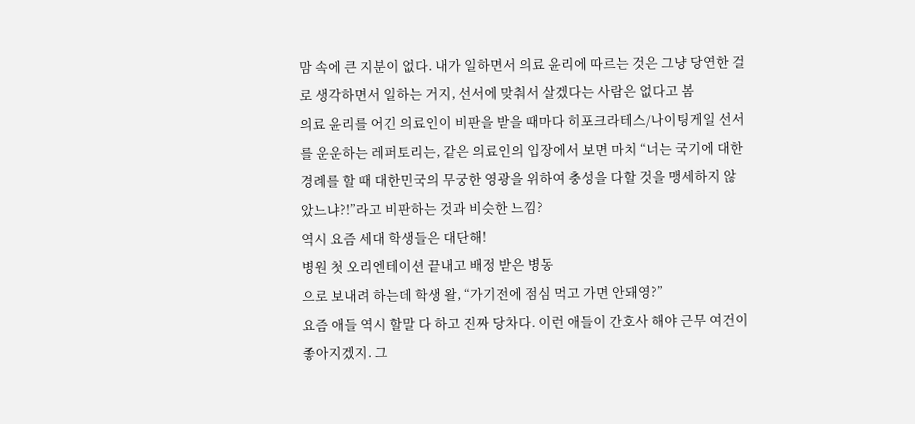맘 속에 큰 지분이 없다. 내가 일하면서 의료 윤리에 따르는 것은 그냥 당연한 걸로 생각하면서 일하는 거지, 선서에 맞춰서 살겠다는 사람은 없다고 봄
의료 윤리를 어긴 의료인이 비판을 받을 때마다 히포크라테스/나이팅게일 선서를 운운하는 레퍼토리는, 같은 의료인의 입장에서 보면 마치 “너는 국기에 대한 경례를 할 때 대한민국의 무궁한 영광을 위하여 충성을 다할 것을 맹세하지 않았느냐?!”라고 비판하는 것과 비슷한 느낌?
역시 요즘 세대 학생들은 대단해!
병원 첫 오리엔테이션 끝내고 배정 받은 병동
으로 보내려 하는데 학생 왈, “가기전에 점심 먹고 가면 안돼영?”
요즘 애들 역시 할말 다 하고 진짜 당차다. 이런 애들이 간호사 해야 근무 여건이 좋아지겠지. 그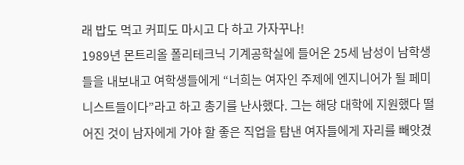래 밥도 먹고 커피도 마시고 다 하고 가자꾸나!
1989년 몬트리올 폴리테크닉 기계공학실에 들어온 25세 남성이 남학생들을 내보내고 여학생들에게 “너희는 여자인 주제에 엔지니어가 될 페미니스트들이다”라고 하고 총기를 난사했다. 그는 해당 대학에 지원했다 떨어진 것이 남자에게 가야 할 좋은 직업을 탐낸 여자들에게 자리를 빼앗겼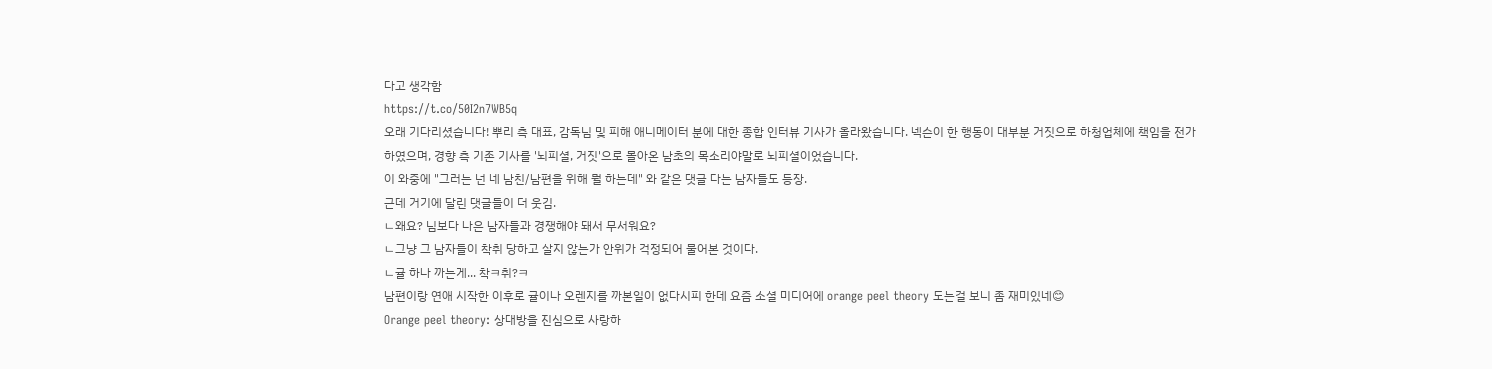다고 생각함
https://t.co/50I2n7WB5q
오래 기다리셨습니다! 뿌리 측 대표, 감독님 및 피해 애니메이터 분에 대한 종합 인터뷰 기사가 올라왔습니다. 넥슨이 한 행동이 대부분 거짓으로 하청업체에 책임을 전가하였으며, 경향 측 기존 기사를 '뇌피셜, 거짓'으로 몰아온 남초의 목소리야말로 뇌피셜이었습니다.
이 와중에 "그러는 넌 네 남친/남편을 위해 뭘 하는데" 와 같은 댓글 다는 남자들도 등장.
근데 거기에 달린 댓글들이 더 웃김.
ㄴ왜요? 님보다 나은 남자들과 경쟁해야 돼서 무서워요?
ㄴ그냥 그 남자들이 착취 당하고 살지 않는가 안위가 걱정되어 물어본 것이다.
ㄴ귤 하나 까는게... 착ㅋ취?ㅋ
남편이랑 연애 시작한 이후로 귤이나 오렌지를 까본일이 없다시피 한데 요즘 소셜 미디어에 orange peel theory 도는걸 보니 좀 재미있네😊
Orange peel theory: 상대방을 진심으로 사랑하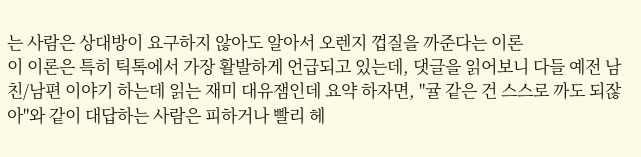는 사람은 상대방이 요구하지 않아도 알아서 오렌지 껍질을 까준다는 이론
이 이론은 특히 틱톡에서 가장 활발하게 언급되고 있는데, 댓글을 읽어보니 다들 예전 남친/남편 이야기 하는데 읽는 재미 대유잼인데 요약 하자면, "귤 같은 건 스스로 까도 되잖아"와 같이 대답하는 사람은 피하거나 빨리 헤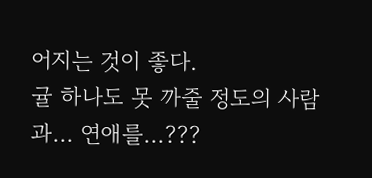어지는 것이 좋다.
귤 하나도 못 까줄 정도의 사람과... 연애를...???